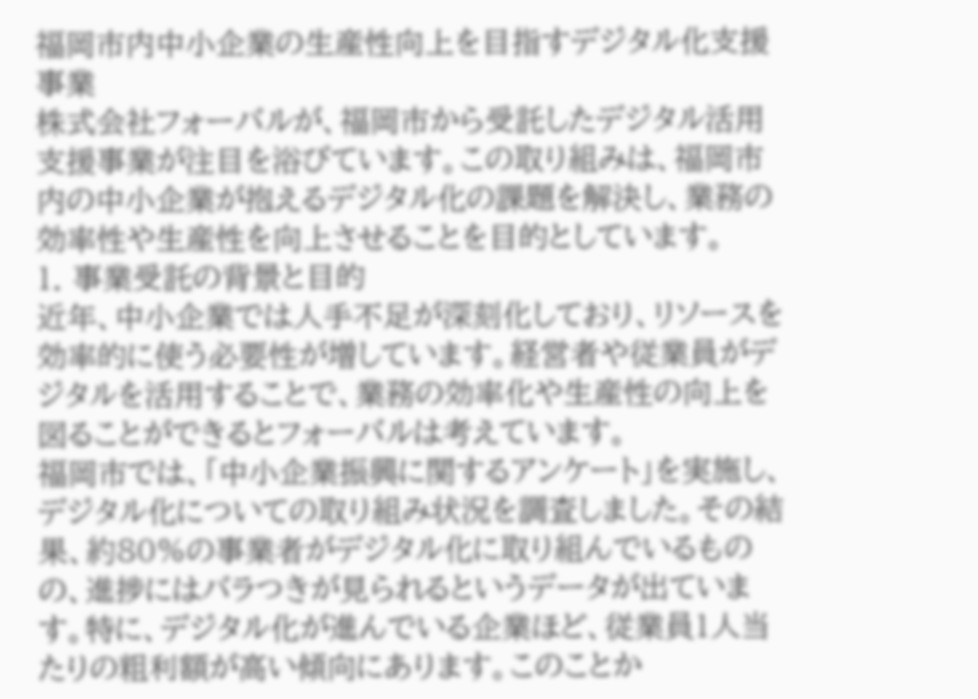福岡市内中小企業の生産性向上を目指すデジタル化支援事業
株式会社フォーバルが、福岡市から受託したデジタル活用支援事業が注目を浴びています。この取り組みは、福岡市内の中小企業が抱えるデジタル化の課題を解決し、業務の効率性や生産性を向上させることを目的としています。
1. 事業受託の背景と目的
近年、中小企業では人手不足が深刻化しており、リソースを効率的に使う必要性が増しています。経営者や従業員がデジタルを活用することで、業務の効率化や生産性の向上を図ることができるとフォーバルは考えています。
福岡市では、「中小企業振興に関するアンケート」を実施し、デジタル化についての取り組み状況を調査しました。その結果、約80%の事業者がデジタル化に取り組んでいるものの、進捗にはバラつきが見られるというデータが出ています。特に、デジタル化が進んでいる企業ほど、従業員1人当たりの粗利額が高い傾向にあります。このことか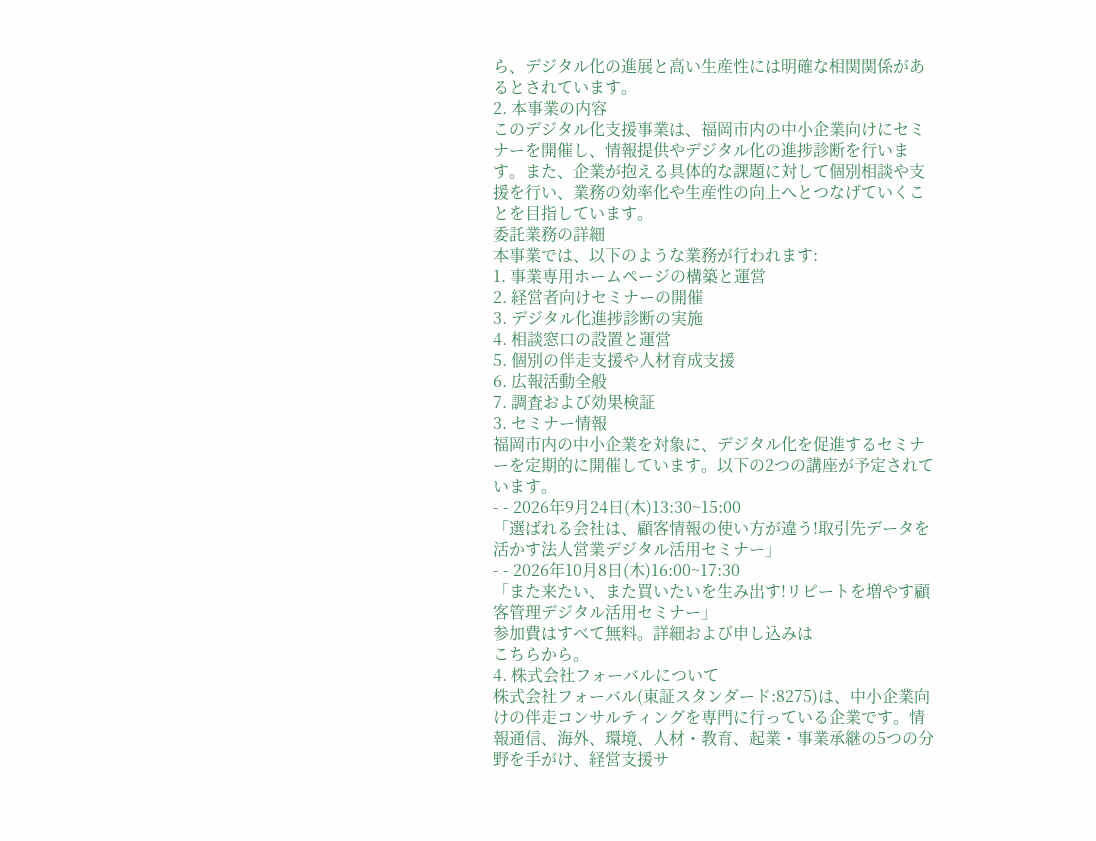ら、デジタル化の進展と高い生産性には明確な相関関係があるとされています。
2. 本事業の内容
このデジタル化支援事業は、福岡市内の中小企業向けにセミナーを開催し、情報提供やデジタル化の進捗診断を行います。また、企業が抱える具体的な課題に対して個別相談や支援を行い、業務の効率化や生産性の向上へとつなげていくことを目指しています。
委託業務の詳細
本事業では、以下のような業務が行われます:
1. 事業専用ホームページの構築と運営
2. 経営者向けセミナーの開催
3. デジタル化進捗診断の実施
4. 相談窓口の設置と運営
5. 個別の伴走支援や人材育成支援
6. 広報活動全般
7. 調査および効果検証
3. セミナー情報
福岡市内の中小企業を対象に、デジタル化を促進するセミナーを定期的に開催しています。以下の2つの講座が予定されています。
- - 2026年9月24日(木)13:30~15:00
「選ばれる会社は、顧客情報の使い方が違う!取引先データを活かす法人営業デジタル活用セミナー」
- - 2026年10月8日(木)16:00~17:30
「また来たい、また買いたいを生み出す!リピートを増やす顧客管理デジタル活用セミナー」
参加費はすべて無料。詳細および申し込みは
こちらから。
4. 株式会社フォーバルについて
株式会社フォーバル(東証スタンダード:8275)は、中小企業向けの伴走コンサルティングを専門に行っている企業です。情報通信、海外、環境、人材・教育、起業・事業承継の5つの分野を手がけ、経営支援サ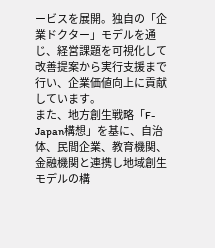ービスを展開。独自の「企業ドクター」モデルを通じ、経営課題を可視化して改善提案から実行支援まで行い、企業価値向上に貢献しています。
また、地方創生戦略「F-Japan構想」を基に、自治体、民間企業、教育機関、金融機関と連携し地域創生モデルの構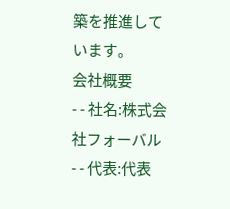築を推進しています。
会社概要
- - 社名:株式会社フォーバル
- - 代表:代表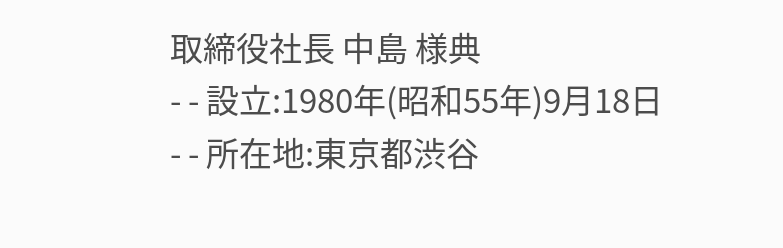取締役社長 中島 様典
- - 設立:1980年(昭和55年)9月18日
- - 所在地:東京都渋谷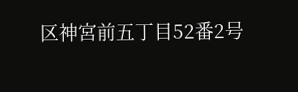区神宮前五丁目52番2号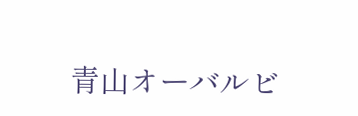青山オーバルビ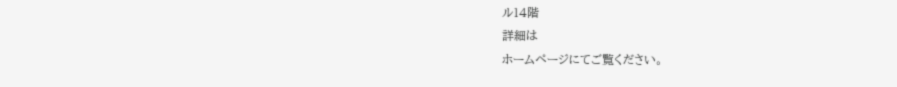ル14階
詳細は
ホームページにてご覧ください。